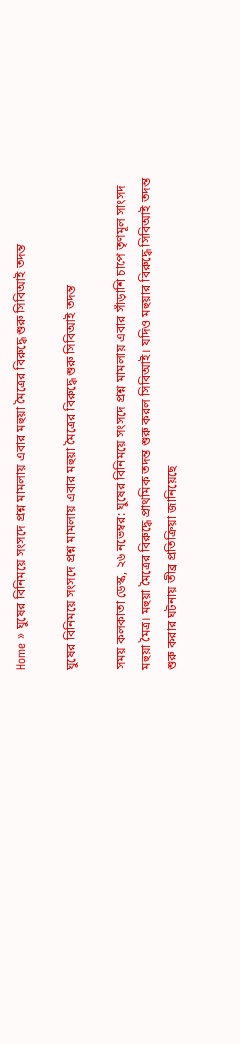Home » ঘুষের বিনিময়ে সংসদে প্রশ্ন মামলায় এবার মহুয়া মৈত্রের বিরুদ্ধে শুরু সিবিআই তদন্ত

ঘুষের বিনিময়ে সংসদে প্রশ্ন মামলায় এবার মহুয়া মৈত্রের বিরুদ্ধে শুরু সিবিআই তদন্ত

সময় কলকাতা ডেস্ক, ২৬ নভেম্বর: ঘুষের বিনিময়ে সংসদে প্রশ্ন মামলায় এবার সাঁড়াশি চাপে তৃণমূল সাংসদ মহুয়া মৈত্র। মহুয়া মৈত্রের বিরুদ্ধে প্রাথমিক তদন্ত শুরু করল সিবিআই। যদিও মহুয়ার বিরুদ্ধে সিবিআই তদন্ত শুরু করার ঘটনায় তীব্র প্রতিক্রিয়া জানিয়েছে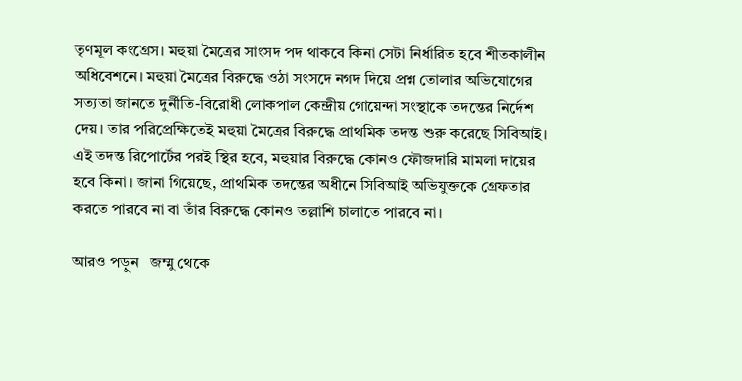তৃণমূল কংগ্রেস। মহুয়া মৈত্রের সাংসদ পদ থাকবে কিনা সেটা নির্ধারিত হবে শীতকালীন অধিবেশনে। মহুয়া মৈত্রের বিরুদ্ধে ওঠা সংসদে নগদ দিয়ে প্রশ্ন তোলার অভিযোগের সত্যতা জানতে দুর্নীতি-বিরোধী লোকপাল কেন্দ্রীয় গোয়েন্দা সংস্থাকে তদন্তের নির্দেশ দেয়। তার পরিপ্রেক্ষিতেই মহুয়া মৈত্রের বিরুদ্ধে প্রাথমিক তদন্ত শুরু করেছে সিবিআই। এই তদন্ত রিপোর্টের পরই স্থির হবে, মহুয়ার বিরুদ্ধে কোনও ফৌজদারি মামলা দায়ের হবে কিনা। জানা গিয়েছে, প্রাথমিক তদন্তের অধীনে সিবিআই অভিযুক্তকে গ্রেফতার করতে পারবে না বা তাঁর বিরুদ্ধে কোনও তল্লাশি চালাতে পারবে না।

আরও পড়ুন   জম্মু থেকে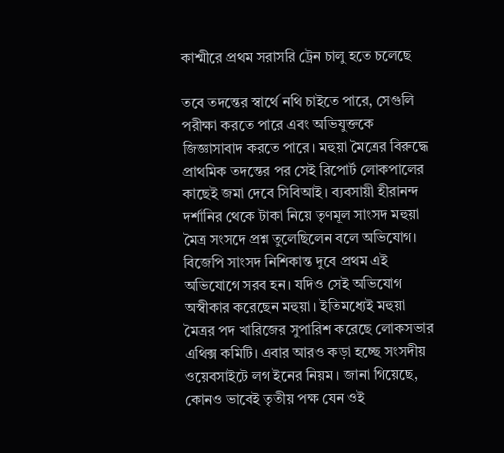কাশ্মীরে প্রথম সরাসরি ট্রেন চালু হতে চলেছে

তবে তদন্তের স্বার্থে নথি চাইতে পারে, সেগুলি পরীক্ষা করতে পারে এবং অভিযুক্তকে জিজ্ঞাসাবাদ করতে পারে। মহুয়া মৈত্রের বিরুদ্ধে প্রাথমিক তদন্তের পর সেই রিপোর্ট লোকপালের কাছেই জমা দেবে সিবিআই। ব্যবসায়ী হীরানন্দ দর্শানির থেকে টাকা নিয়ে তৃণমূল সাংসদ মহুয়া মৈত্র সংসদে প্রশ্ন তুলেছিলেন বলে অভিযোগ। বিজেপি সাংসদ নিশিকান্ত দুবে প্রথম এই অভিযোগে সরব হন। যদিও সেই অভিযোগ অস্বীকার করেছেন মহুয়া। ইতিমধ্যেই মহুয়া মৈত্রর পদ খারিজের সুপারিশ করেছে লোকসভার এথিক্স কমিটি। এবার আরও কড়া হচ্ছে সংসদীয় ওয়েবসাইটে লগ ইনের নিয়ম। জানা গিয়েছে, কোনও ভাবেই তৃতীয় পক্ষ যেন ওই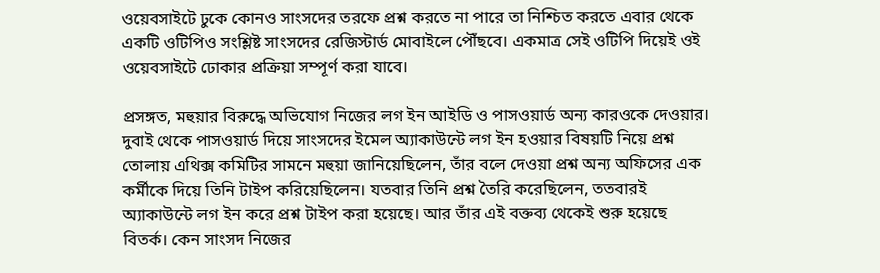ওয়েবসাইটে ঢুকে কোনও সাংসদের তরফে প্রশ্ন করতে না পারে তা নিশ্চিত করতে এবার থেকে একটি ওটিপিও সংশ্লিষ্ট সাংসদের রেজিস্টার্ড মোবাইলে পৌঁছবে। একমাত্র সেই ওটিপি দিয়েই ওই ওয়েবসাইটে ঢোকার প্রক্রিয়া সম্পূর্ণ করা যাবে।

প্রসঙ্গত, মহুয়ার বিরুদ্ধে অভিযোগ নিজের লগ ইন আইডি ও পাসওয়ার্ড অন্য কারওকে দেওয়ার। দুবাই থেকে পাসওয়ার্ড দিয়ে সাংসদের ইমেল অ্যাকাউন্টে লগ ইন হওয়ার বিষয়টি নিয়ে প্রশ্ন তোলায় এথিক্স কমিটির সামনে মহুয়া জানিয়েছিলেন, তাঁর বলে দেওয়া প্রশ্ন অন্য অফিসের এক কর্মীকে দিয়ে তিনি টাইপ করিয়েছিলেন। যতবার তিনি প্রশ্ন তৈরি করেছিলেন, ততবারই অ্যাকাউন্টে লগ ইন করে প্রশ্ন টাইপ করা হয়েছে। আর তাঁর এই বক্তব্য থেকেই শুরু হয়েছে বিতর্ক। কেন সাংসদ নিজের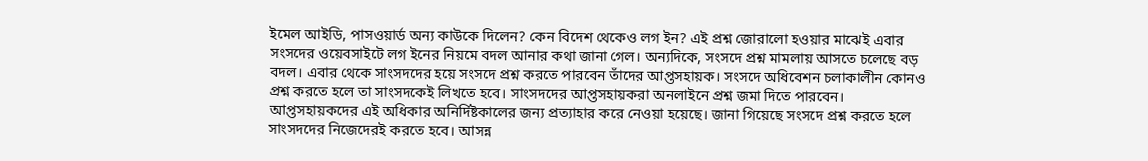ইমেল আইডি, পাসওয়ার্ড অন্য কাউকে দিলেন? কেন বিদেশ থেকেও লগ ইন? এই প্রশ্ন জোরালো হওয়ার মাঝেই এবার সংসদের ওয়েবসাইটে লগ ইনের নিয়মে বদল আনার কথা জানা গেল। অন্যদিকে, সংসদে প্রশ্ন মামলায় আসতে চলেছে বড় বদল। এবার থেকে সাংসদদের হয়ে সংসদে প্রশ্ন করতে পারবেন তাঁদের আপ্তসহায়ক। সংসদে অধিবেশন চলাকালীন কোনও প্রশ্ন করতে হলে তা সাংসদকেই লিখতে হবে। সাংসদদের আপ্তসহায়করা অনলাইনে প্রশ্ন জমা দিতে পারবেন। আপ্তসহায়কদের এই অধিকার অনির্দিষ্টকালের জন্য প্রত্যাহার করে নেওয়া হয়েছে। জানা গিয়েছে সংসদে প্রশ্ন করতে হলে সাংসদদের নিজেদেরই করতে হবে। আসন্ন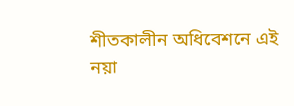শীতকালীন অধিবেশনে এই নয়া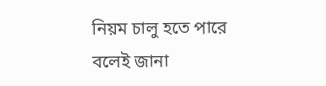নিয়ম চালু হতে পারে বলেই জানা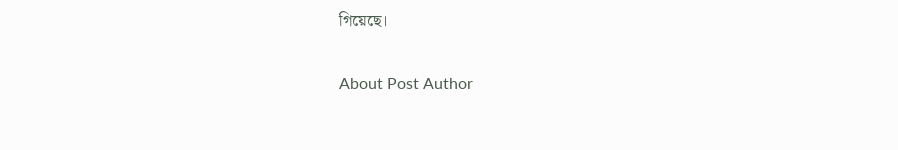গিয়েছে।

About Post Author